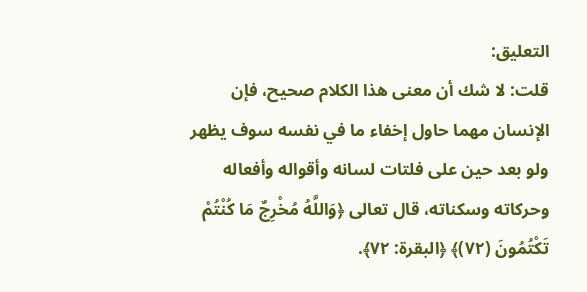التعليق:
قلت: لا شك أن معنى هذا الكلام صحيح، فإن الإنسان مهما حاول إخفاء ما في نفسه سوف يظهر ولو بعد حين على فلتات لسانه وأقواله وأفعاله وحركاته وسكناته، قال تعالى ﴿وَاللَّهُ مُخْرِجٌ مَا كُنْتُمْ تَكْتُمُونَ (٧٢)﴾ ﴿البقرة: ٧٢﴾.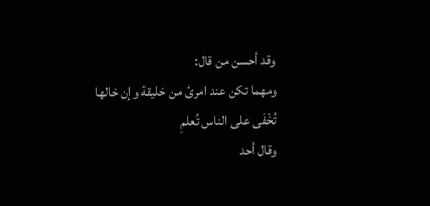وقد أحسن من قال:
ومهما تكن عند امرئ من خليقة وإن خالها تُخْفَى على الناس تُعلمِ
وقال أحد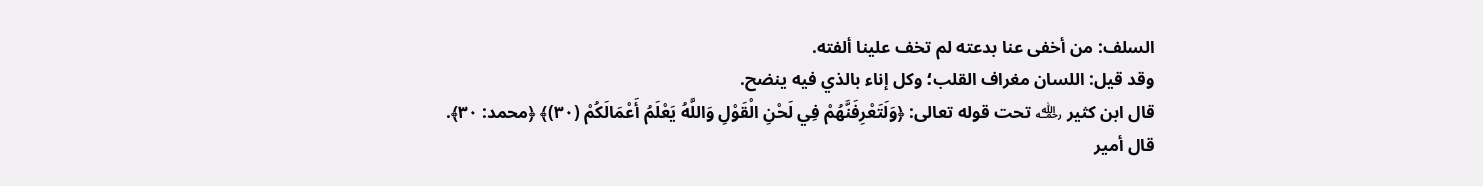السلف: من أخفى عنا بدعته لم تخف علينا ألفته.
وقد قيل: اللسان مغراف القلب؛ وكل إناء بالذي فيه ينضح.
قال ابن كثير ﵀ تحت قوله تعالى: ﴿وَلَتَعْرِفَنَّهُمْ فِي لَحْنِ الْقَوْلِ وَاللَّهُ يَعْلَمُ أَعْمَالَكُمْ (٣٠)﴾ ﴿محمد: ٣٠﴾.
قال أمير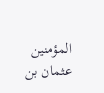المؤمنين عثمان بن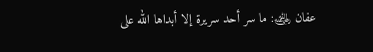عفان ﵁: ما سر أحد سريرة إلا أبداها الله على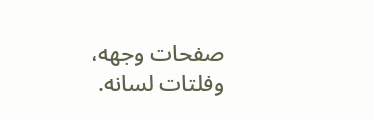صفحات وجهه، وفلتات لسانه.